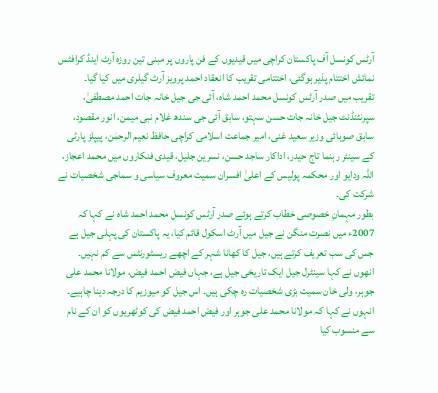آرٹس کونسل آف پاکستان کراچی میں قیدیوں کے فن پاروں پر مبنی تین روزہ آرٹ اینڈ کرافٹس نمائش اختتام پذیر ہوگئی، اختتامی تقریب کا انعقاد احمد پرویز آرٹ گیلری میں کیا گیا۔
تقریب میں صدر آرٹس کونسل محمد احمد شاہ، آئی جی جیل خانہ جات احمد مصطفیٰ، سپرنٹنڈنٹ جیل خانہ جات حسن سہتو، سابق آئی جی سندھ غلام نبی میمن، انور مقصود، سابق صوبائی وزیر سعید غنی، امیر جماعت اسلامی کراچی حافظ نعیم الرحمٰن، پیپلز پارٹی کے سینئر رہنما تاج حیدر، اداکار ساجد حسن، نسرین جلیل، قیدی فنکاروں میں محمد اعجاز، اللّٰہ ودایو اور محکمہ پولیس کے اعلیٰ افسران سمیت معروف سیاسی و سماجی شخصیات نے شرکت کی۔
بطور مہمانِ خصوصی خطاب کرتے ہوئے صدر آرٹس کونسل محمد احمد شاہ نے کہا کہ 2007ء میں نصرت منگن نے جیل میں آرٹ اسکول قائم کیا، یہ پاکستان کی پہلی جیل ہے جس کی سب تعریف کرتے ہیں، جیل کا کھانا شہر کے اچھے ریسٹورنٹس سے کم نہیں۔
انھوں نے کہا سینٹرل جیل ایک تاریخی جیل ہے، جہاں فیض احمد فیض، مولانا محمد علی جوہر، ولی خان سمیت بڑی شخصیات رہ چکی ہیں۔ اس جیل کو میوزیم کا درجہ دینا چاہیے۔
انہوں نے کہا کہ مولانا محمد علی جوہر اور فیض احمد فیض کی کوٹھریوں کو ان کے نام سے منسوب کیا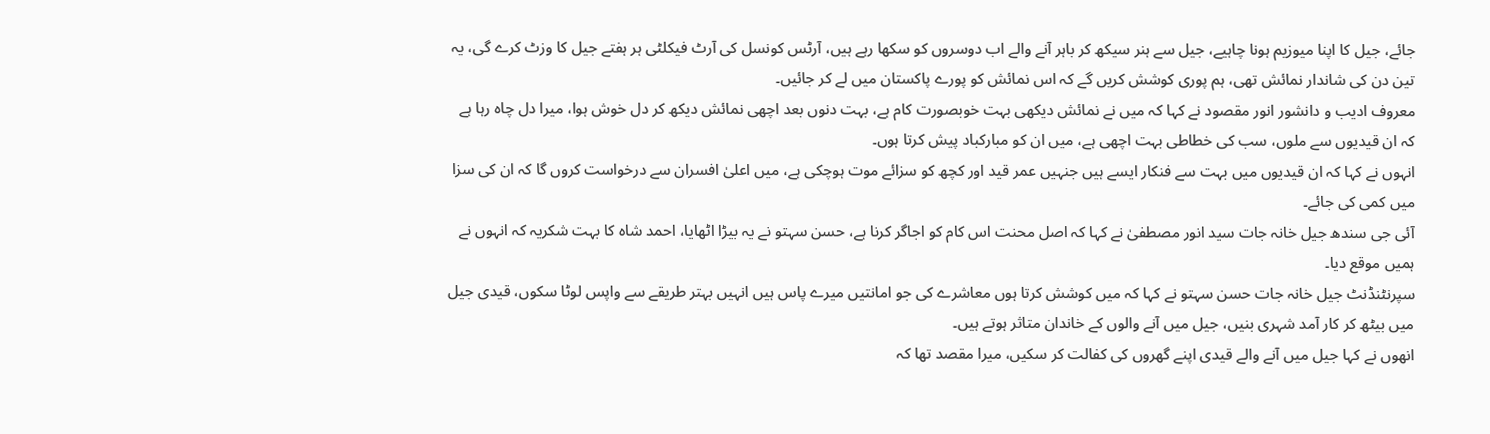جائے، جیل کا اپنا میوزیم ہونا چاہیے، جیل سے ہنر سیکھ کر باہر آنے والے اب دوسروں کو سکھا رہے ہیں، آرٹس کونسل کی آرٹ فیکلٹی ہر ہفتے جیل کا وزٹ کرے گی، یہ تین دن کی شاندار نمائش تھی، ہم پوری کوشش کریں گے کہ اس نمائش کو پورے پاکستان میں لے کر جائیں۔
معروف ادیب و دانشور انور مقصود نے کہا کہ میں نے نمائش دیکھی بہت خوبصورت کام ہے، بہت دنوں بعد اچھی نمائش دیکھ کر دل خوش ہوا، میرا دل چاہ رہا ہے کہ ان قیدیوں سے ملوں، سب کی خطاطی بہت اچھی ہے، میں ان کو مبارکباد پیش کرتا ہوں۔
انہوں نے کہا کہ ان قیدیوں میں بہت سے فنکار ایسے ہیں جنہیں عمر قید اور کچھ کو سزائے موت ہوچکی ہے، میں اعلیٰ افسران سے درخواست کروں گا کہ ان کی سزا میں کمی کی جائے۔
آئی جی سندھ جیل خانہ جات سید انور مصطفیٰ نے کہا کہ اصل محنت اس کام کو اجاگر کرنا ہے، حسن سہتو نے یہ بیڑا اٹھایا، احمد شاہ کا بہت شکریہ کہ انہوں نے ہمیں موقع دیا۔
سپرنٹنڈنٹ جیل خانہ جات حسن سہتو نے کہا کہ میں کوشش کرتا ہوں معاشرے کی جو امانتیں میرے پاس ہیں انہیں بہتر طریقے سے واپس لوٹا سکوں، قیدی جیل میں بیٹھ کر کار آمد شہری بنیں، جیل میں آنے والوں کے خاندان متاثر ہوتے ہیں۔
انھوں نے کہا جیل میں آنے والے قیدی اپنے گھروں کی کفالت کر سکیں، میرا مقصد تھا کہ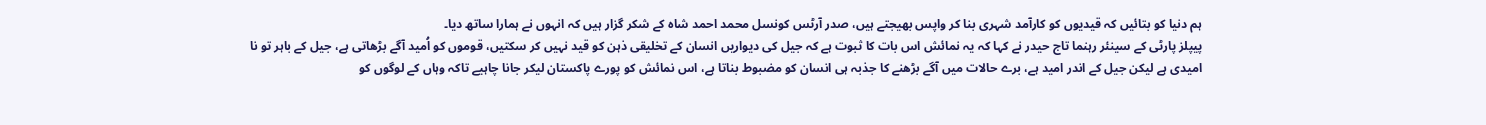ہم دنیا کو بتائیں کہ قیدیوں کو کارآمد شہری بنا کر واپس بھیجتے ہیں، صدر آرٹس کونسل محمد احمد شاہ کے شکر گزار ہیں کہ انہوں نے ہمارا ساتھ دیا۔
پیپلز پارٹی کے سینئر رہنما تاج حیدر نے کہا کہ یہ نمائش اس بات کا ثبوت ہے کہ جیل کی دیواریں انسان کے تخلیقی ذہن کو قید نہیں کر سکتیں، قوموں کو اُمید آگے بڑھاتی ہے، جیل کے باہر تو نا امیدی ہے لیکن جیل کے اندر امید ہے، برے حالات میں آگے بڑھنے کا جذبہ ہی انسان کو مضبوط بناتا ہے، اس نمائش کو پورے پاکستان لیکر جانا چاہیے تاکہ وہاں کے لوگوں کو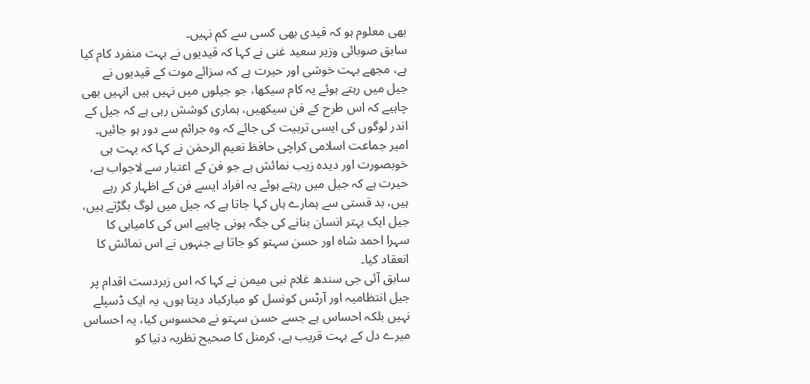بھی معلوم ہو کہ قیدی بھی کسی سے کم نہیں۔
سابق صوبائی وزیر سعید غنی نے کہا کہ قیدیوں نے بہت منفرد کام کیا ہے، مجھے بہت خوشی اور حیرت ہے کہ سزائے موت کے قیدیوں نے جیل میں رہتے ہوئے یہ کام سیکھا، جو جیلوں میں نہیں ہیں انہیں بھی چاہیے کہ اس طرح کے فن سیکھیں، ہماری کوشش رہی ہے کہ جیل کے اندر لوگوں کی ایسی تربیت کی جائے کہ وہ جرائم سے دور ہو جائیں۔
امیر جماعت اسلامی کراچی حافظ نعیم الرحمٰن نے کہا کہ بہت ہی خوبصورت اور دیدہ زیب نمائش ہے جو فن کے اعتبار سے لاجواب ہے، حیرت ہے کہ جیل میں رہتے ہوئے یہ افراد ایسے فن کے اظہار کر رہے ہیں، بد قستی سے ہمارے ہاں کہا جاتا ہے کہ جیل میں لوگ بگڑتے ہیں، جیل ایک بہتر انسان بنانے کی جگہ ہونی چاہیے اس کی کامیابی کا سہرا احمد شاہ اور حسن سہتو کو جاتا ہے جنہوں نے اس نمائش کا انعقاد کیا۔
سابق آئی جی سندھ غلام نبی میمن نے کہا کہ اس زبردست اقدام پر جیل انتظامیہ اور آرٹس کونسل کو مبارکباد دیتا ہوں، یہ ایک ڈسپلے نہیں بلکہ احساس ہے جسے حسن سہتو نے محسوس کیا، یہ احساس میرے دل کے بہت قریب ہے، کرمنل کا صحیح نظریہ دنیا کو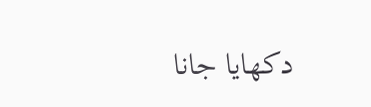دکھایا جانا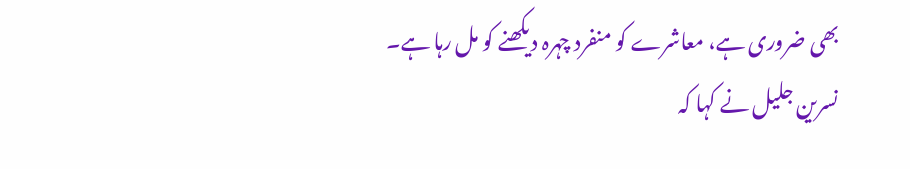بھی ضروری ہے، معاشرے کو منفرد چہرہ دیکھنے کو مل رہا ہے۔
نسرین جلیل نے کہا کہ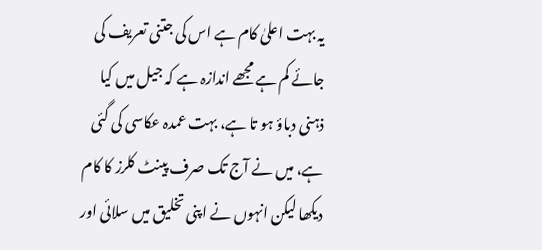یہ بہت اعلیٰ کام ہے اس کی جتنی تعریف کی جائے کم ہے مجھے اندازہ ہے کہ جیل میں کیا ذہنی دباؤ ہو تا ہے، بہت عمدہ عکاسی کی گئی ہے، میں نے آج تک صرف پینٹ کلرز کا کام دیکھا لیکن انہوں نے اپنی تخلیق میں سلائی اور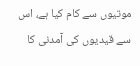موتیوں سے کام کیا ہے، اس سے قیدیوں کی آمدنی کا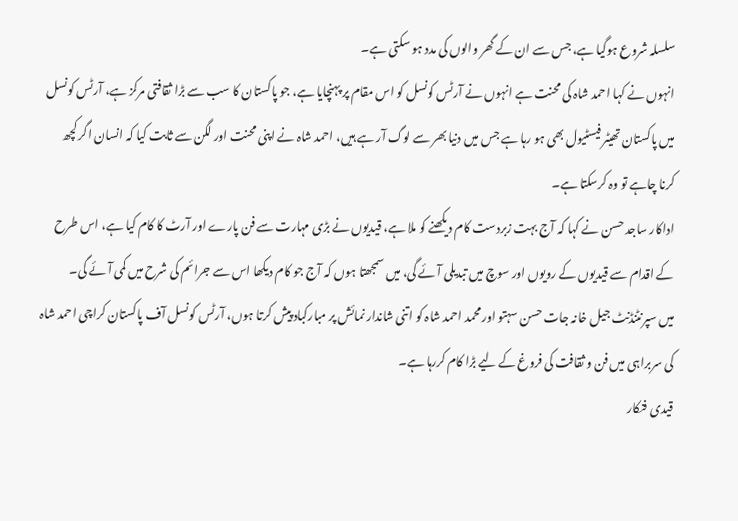سلسلہ شروع ہوگیا ہے، جس سے ان کے گھر والوں کی مدد ہو سکتی ہے۔
انہوں نے کہا احمد شاہ کی محنت ہے انہوں نے آرٹس کونسل کو اس مقام پر پہنچایا ہے، جو پاکستان کا سب سے بڑا ثقافتی مرکز ہے، آرٹس کونسل میں پاکستان تھیٹر فیسٹیول بھی ہو رہا ہے جس میں دنیا بھر سے لوگ آر ہے ہیں، احمد شاہ نے اپنی محنت اور لگن سے ثابت کیا کہ انسان اگر کچھ کرنا چاہے تو وہ کرسکتا ہے۔
اداکار ساجد حسن نے کہا کہ آج بہت زبردست کام دیکھنے کو ملا ہے، قیدیوں نے بڑی مہارت سے فن پارے اور آرٹ کا کام کیا ہے، اس طرح کے اقدام سے قیدیوں کے رویوں اور سوچ میں تبدیلی آئے گی، میں سمجھتا ہوں کہ آج جو کام دیکھا اس سے جرائم کی شرح میں کمی آئے گی۔
میں سپرنٹنڈنٹ جیل خانہ جات حسن سہتو اور محمد احمد شاہ کو اتنی شاندار نمائش پر مبارکباد پیش کرتا ہوں، آرٹس کونسل آف پاکستان کراچی احمد شاہ کی سربراہی میں فن و ثقافت کی فروغ کے لیے بڑا کام کررہا ہے۔
قیدی فنکار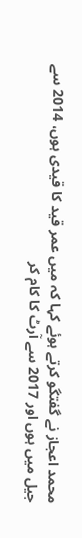محمد اعجاز نے گفتگو کرتے ہوئے کہا کہ میں عمر قید کا قیدی ہوں، 2014 سے جیل میں ہوں اور 2017 سے آرٹ کا کام کر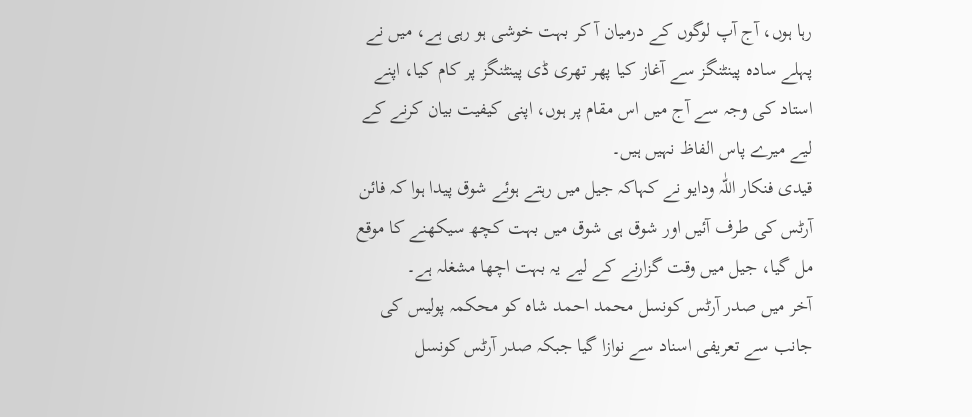رہا ہوں، آج آپ لوگوں کے درمیان آ کر بہت خوشی ہو رہی ہے، میں نے پہلے سادہ پینٹنگز سے آغاز کیا پھر تھری ڈی پینٹنگز پر کام کیا، اپنے استاد کی وجہ سے آج میں اس مقام پر ہوں، اپنی کیفیت بیان کرنے کے لیے میرے پاس الفاظ نہیں ہیں۔
قیدی فنکار اللّٰہ ودایو نے کہاکہ جیل میں رہتے ہوئے شوق پیدا ہوا کہ فائن آرٹس کی طرف آئیں اور شوق ہی شوق میں بہت کچھ سیکھنے کا موقع مل گیا، جیل میں وقت گزارنے کے لیے یہ بہت اچھا مشغلہ ہے۔
آخر میں صدر آرٹس کونسل محمد احمد شاہ کو محکمہ پولیس کی جانب سے تعریفی اسناد سے نوازا گیا جبکہ صدر آرٹس کونسل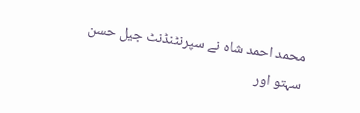محمد احمد شاہ نے سپرنٹنڈنٹ جیل حسن سہتو اور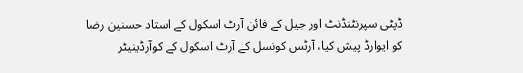ڈپٹی سپرنٹنڈنٹ اور جیل کے فائن آرٹ اسکول کے استاد حسنین رضا کو ایوارڈ پیش کیا، آرٹس کونسل کے آرٹ اسکول کے کوآرڈینیٹر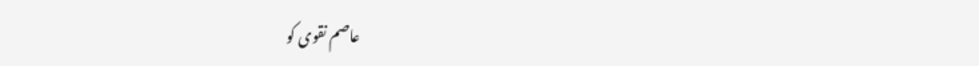عاصم نقوی کو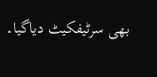بھی سرٹیفکیٹ دیاگیا۔